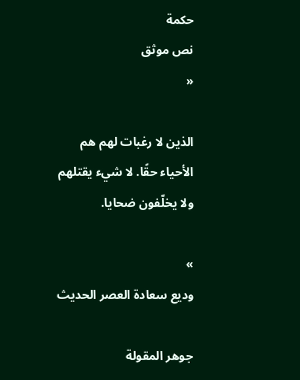حكمة
نص موثق
«

الذين لا رغبات لهم هم الأحياء حقًا. لا شيء يقتلهم ولا يخلّفون ضحايا.

»
وديع سعادة العصر الحديث

جوهر المقولة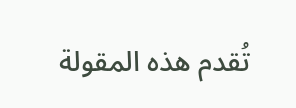تُقدم هذه المقولة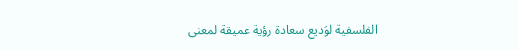الفلسفية لوَديع سعادة رؤية عميقة لمعنى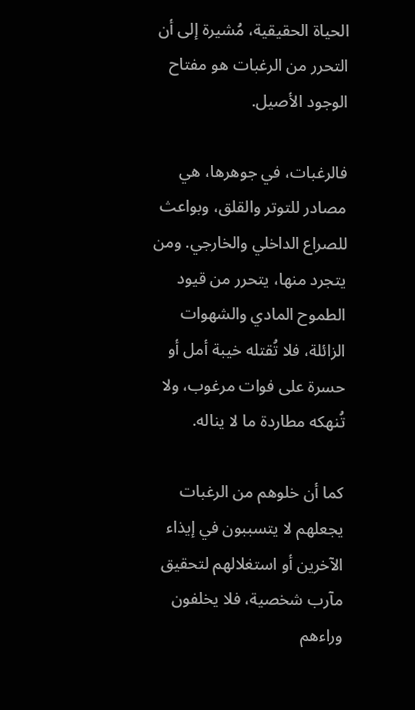الحياة الحقيقية، مُشيرة إلى أن التحرر من الرغبات هو مفتاح الوجود الأصيل.

فالرغبات، في جوهرها، هي مصادر للتوتر والقلق، وبواعث للصراع الداخلي والخارجي. ومن يتجرد منها، يتحرر من قيود الطموح المادي والشهوات الزائلة، فلا تُقتله خيبة أمل أو حسرة على فوات مرغوب، ولا تُنهكه مطاردة ما لا يناله.

كما أن خلوهم من الرغبات يجعلهم لا يتسببون في إيذاء الآخرين أو استغلالهم لتحقيق مآرب شخصية، فلا يخلفون وراءهم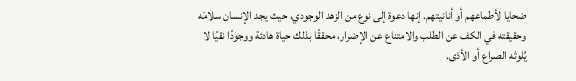ضحايا لأطماعهم أو أنانيتهم. إنها دعوة إلى نوع من الزهد الوجودي، حيث يجد الإنسان سلامَه وحقيقته في الكف عن الطلب والامتناع عن الإضرار، محققًا بذلك حياة هادئة ووجودًا نقيًا لا يُلوثه الصراع أو الأذى.